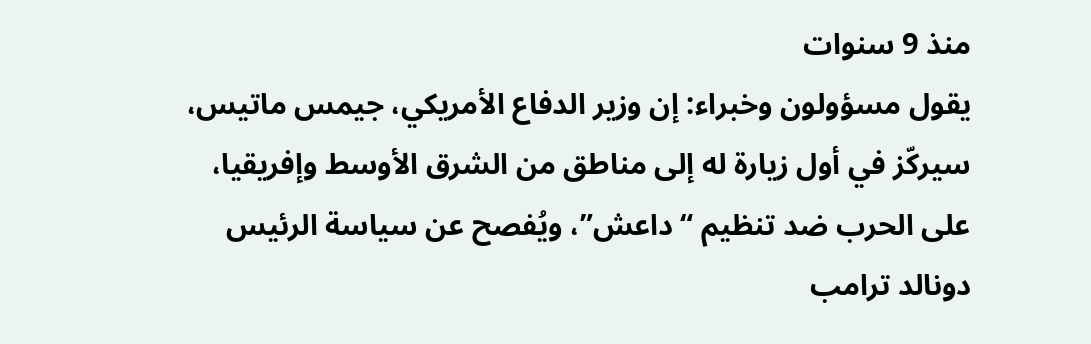منذ 9 سنوات
يقول مسؤولون وخبراء: إن وزير الدفاع الأمريكي، جيمس ماتيس، سيركّز في أول زيارة له إلى مناطق من الشرق الأوسط وإفريقيا، على الحرب ضد تنظيم “داعش”، ويُفصح عن سياسة الرئيس دونالد ترامب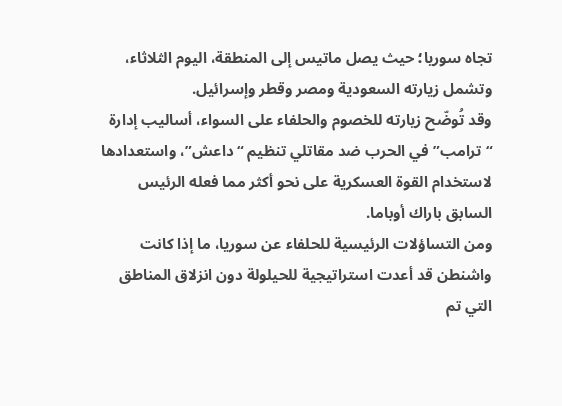تجاه سوريا؛ حيث يصل ماتيس إلى المنطقة، اليوم الثلاثاء، وتشمل زيارته السعودية ومصر وقطر وإسرائيل.
وقد تُوضّح زيارته للخصوم والحلفاء على السواء، أساليب إدارة “ترامب” في الحرب ضد مقاتلي تنظيم “داعش”، واستعدادها لاستخدام القوة العسكرية على نحو أكثر مما فعله الرئيس السابق باراك أوباما.
ومن التساؤلات الرئيسية للحلفاء عن سوريا، ما إذا كانت واشنطن قد أعدت استراتيجية للحيلولة دون انزلاق المناطق التي تم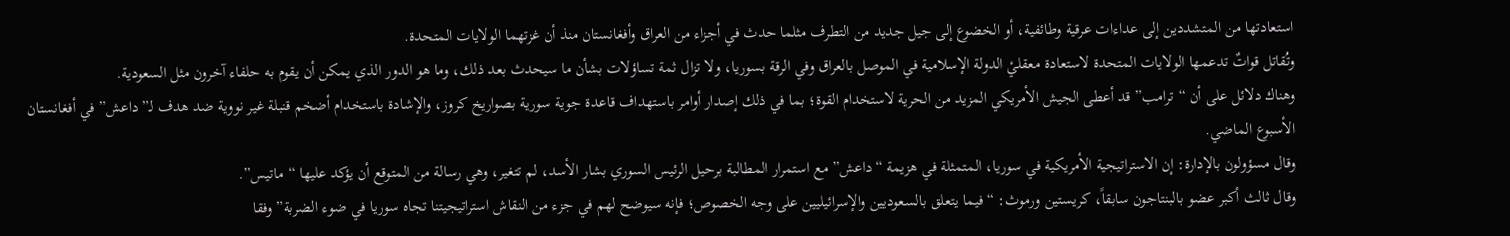استعادتها من المتشددين إلى عداءات عرقية وطائفية، أو الخضوع إلى جيل جديد من التطرف مثلما حدث في أجزاء من العراق وأفغانستان منذ أن غزتهما الولايات المتحدة.
وتُقاتل قواتٌ تدعمها الولايات المتحدة لاستعادة معقليْ الدولة الإسلامية في الموصل بالعراق وفي الرقة بسوريا، ولا تزال ثمة تساؤلات بشأن ما سيحدث بعد ذلك، وما هو الدور الذي يمكن أن يقوم به حلفاء آخرون مثل السعودية.
وهناك دلائل على أن “ترامب” قد أعطى الجيش الأمريكي المزيد من الحرية لاستخدام القوة؛ بما في ذلك إصدار أوامر باستهداف قاعدة جوية سورية بصواريخ كروز، والإشادة باستخدام أضخم قنبلة غير نووية ضد هدف لـ”داعش” في أفغانستان الأسبوع الماضي.
وقال مسؤولون بالإدارة: إن الاستراتيجية الأمريكية في سوريا، المتمثلة في هزيمة “داعش” مع استمرار المطالبة برحيل الرئيس السوري بشار الأسد، لم تتغير، وهي رسالة من المتوقع أن يؤكد عليها “ماتيس”.
وقال ثالث أكبر عضو بالبنتاجون سابقاً، كريستين ورموث: “فيما يتعلق بالسعوديين والإسرائيليين على وجه الخصوص؛ فإنه سيوضح لهم في جزء من النقاش استراتيجيتنا تجاه سوريا في ضوء الضربة” وفقا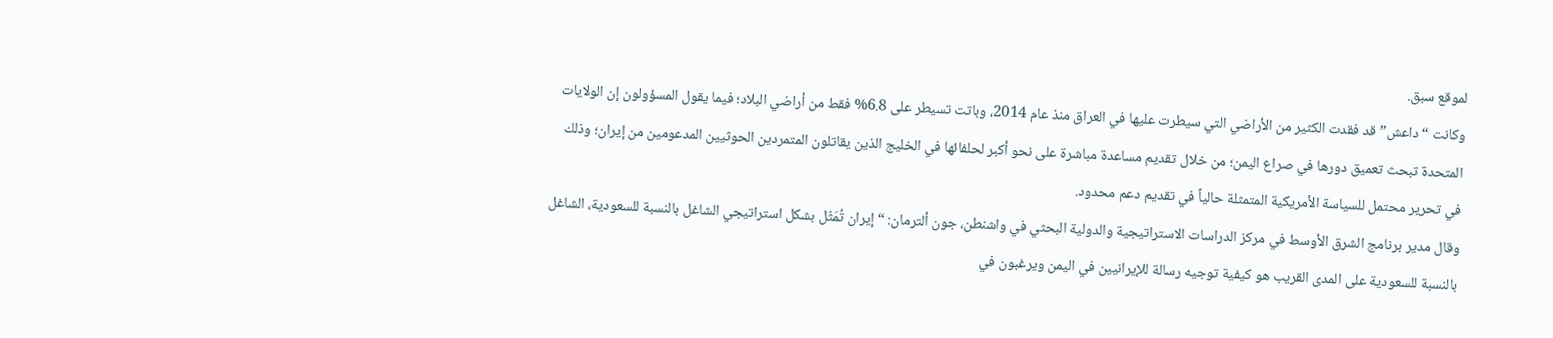لموقع سبق.
وكانت “داعش” قد فقدت الكثير من الأراضي التي سيطرت عليها في العراق منذ عام 2014، وباتت تسيطر على 6.8% فقط من أراضي البلاد؛ فيما يقول المسؤولون إن الولايات المتحدة تبحث تعميق دورها في صراع اليمن؛ من خلال تقديم مساعدة مباشرة على نحو أكبر لحلفائها في الخليج الذين يقاتلون المتمردين الحوثيين المدعومين من إيران؛ وذلك في تحرير محتمل للسياسة الأمريكية المتمثلة حالياً في تقديم دعم محدود.
وقال مدير برنامج الشرق الأوسط في مركز الدراسات الاستراتيجية والدولية البحثي في واشنطن، جون ألترمان: “إيران تُمَثّل بشكل استراتيجي الشاغل بالنسبة للسعودية، الشاغل بالنسبة للسعودية على المدى القريب هو كيفية توجيه رسالة للإيرانيين في اليمن ويرغبون في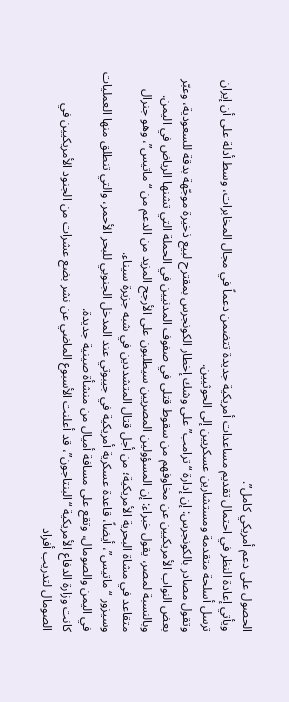الحصول على دعم أمريكي كامل”.
ويأتي إعادة النظر في احتمال تقديم مساعدات أمريكية جديدة تتضمن دعماً في مجال المخابرات، وسط أدلة على أن إيران ترسل أسلحة متقدمة ومستشارين عسكريين إلى الحوثيين.
وتقول مصادر بالكونجرس: إن إدارة “ترامب” على وشك إخطار الكونجرس بمقترح لبيع ذخيرة موجّهة بدقة للسعودية، وعبّر بعض النواب الأمريكيين عن مخاوفهم من سقوط قتلى في صفوف المدنيين في الحملة التي تشنها الرياض في اليمن.
وبالنسبة لمصر، يقول خبراء: إن المسؤولين المصريين سيطلبون على الأرجح المزيد من الدعم من “ماتيس”، وهو جنرال متقاعد في مشاة البحرية الأمريكية؛ من أجل قتال المتشددين في شبه جزيرة سيناء.
وسيزور “ماتيس”، أيضاً، قاعدة عسكرية أمريكية في جيبوتي عند المدخل الجنوبي للبحر الأحمر، والتي تنطلق منها العمليات في اليمن والصومال، وتقع على مسافة أميال من منشأة صينية جديدة.
كانت وزارة الدفاع الأمريكية “البنتاجون”، قد أعلنت الأسبوع الماضي عن نشر بضع عشرات من الجنود الأمريكيين في الصومال لتدريب أفراد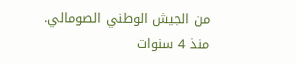من الجيش الوطني الصومالي.
منذ 4 سنوات